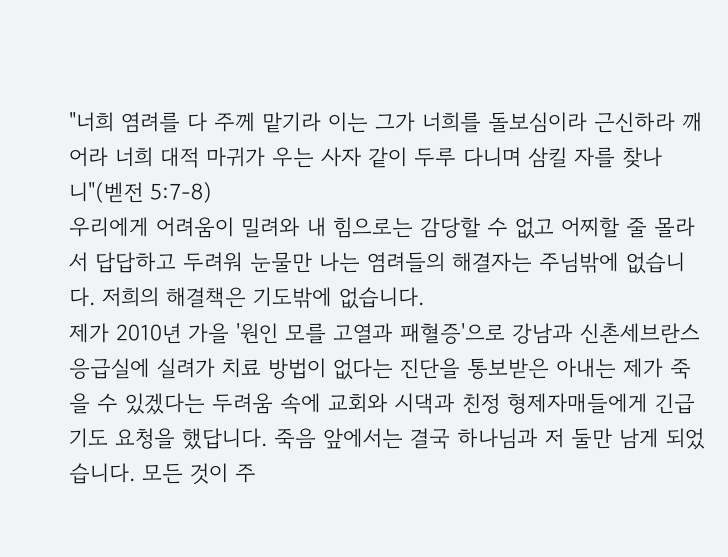"너희 염려를 다 주께 맡기라 이는 그가 너희를 돌보심이라 근신하라 깨어라 너희 대적 마귀가 우는 사자 같이 두루 다니며 삼킬 자를 찾나니"(벧전 5:7-8)
우리에게 어려움이 밀려와 내 힘으로는 감당할 수 없고 어찌할 줄 몰라서 답답하고 두려워 눈물만 나는 염려들의 해결자는 주님밖에 없습니다. 저희의 해결책은 기도밖에 없습니다.
제가 2010년 가을 '원인 모를 고열과 패혈증'으로 강남과 신촌세브란스 응급실에 실려가 치료 방법이 없다는 진단을 통보받은 아내는 제가 죽을 수 있겠다는 두려움 속에 교회와 시댁과 친정 형제자매들에게 긴급 기도 요청을 했답니다. 죽음 앞에서는 결국 하나님과 저 둘만 남게 되었습니다. 모든 것이 주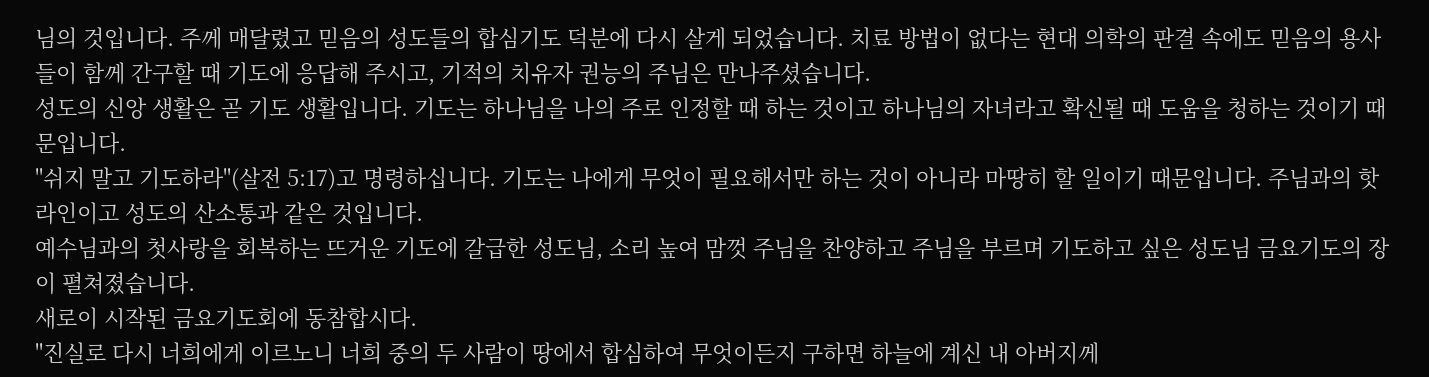님의 것입니다. 주께 매달렸고 믿음의 성도들의 합심기도 덕분에 다시 살게 되었습니다. 치료 방법이 없다는 현대 의학의 판결 속에도 믿음의 용사들이 함께 간구할 때 기도에 응답해 주시고, 기적의 치유자 권능의 주님은 만나주셨습니다.
성도의 신앙 생활은 곧 기도 생활입니다. 기도는 하나님을 나의 주로 인정할 때 하는 것이고 하나님의 자녀라고 확신될 때 도움을 청하는 것이기 때문입니다.
"쉬지 말고 기도하라"(살전 5:17)고 명령하십니다. 기도는 나에게 무엇이 필요해서만 하는 것이 아니라 마땅히 할 일이기 때문입니다. 주님과의 핫라인이고 성도의 산소통과 같은 것입니다.
예수님과의 첫사랑을 회복하는 뜨거운 기도에 갈급한 성도님, 소리 높여 맘껏 주님을 찬양하고 주님을 부르며 기도하고 싶은 성도님 금요기도의 장이 펼쳐졌습니다.
새로이 시작된 금요기도회에 동참합시다.
"진실로 다시 너희에게 이르노니 너희 중의 두 사람이 땅에서 합심하여 무엇이든지 구하면 하늘에 계신 내 아버지께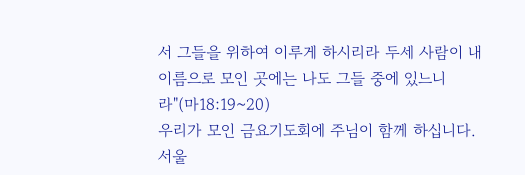서 그들을 위하여 이루게 하시리라 두세 사람이 내 이름으로 모인 곳에는 나도 그들 중에 있느니라"(마18:19~20)
우리가 모인 금요기도회에 주님이 함께 하십니다. 서울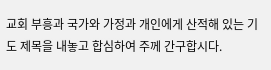교회 부흥과 국가와 가정과 개인에게 산적해 있는 기도 제목을 내놓고 합심하여 주께 간구합시다.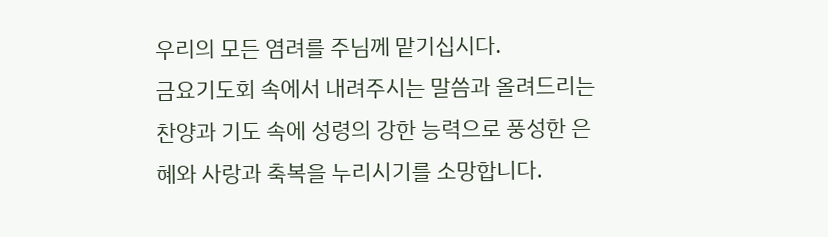우리의 모든 염려를 주님께 맡기십시다.
금요기도회 속에서 내려주시는 말씀과 올려드리는 찬양과 기도 속에 성령의 강한 능력으로 풍성한 은혜와 사랑과 축복을 누리시기를 소망합니다.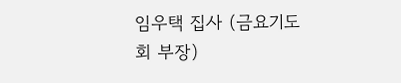임우택 집사 (금요기도회 부장)